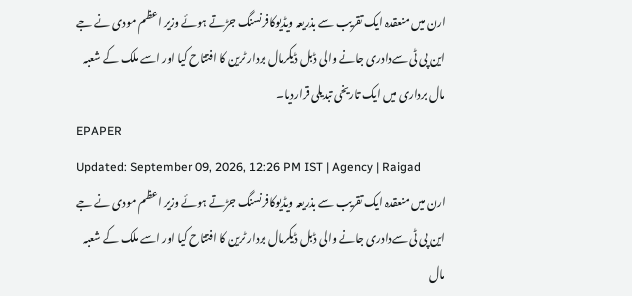ارن میں منعقدہ ایک تقریب سے بذریعہ ویڈیوکافرنسنگ جڑتے ہوئے وزیر اعظم مودی نے جے این پی ٹی سےدادری جانے والی ڈبل ڈیکرمال بردار ٹرین کا افتتاح کیا اور اسے ملک کے شعبہ مال برداری میں ایک تاریخی تبدیلی قراردیا۔
EPAPER
Updated: September 09, 2026, 12:26 PM IST | Agency | Raigad
ارن میں منعقدہ ایک تقریب سے بذریعہ ویڈیوکافرنسنگ جڑتے ہوئے وزیر اعظم مودی نے جے این پی ٹی سےدادری جانے والی ڈبل ڈیکرمال بردار ٹرین کا افتتاح کیا اور اسے ملک کے شعبہ مال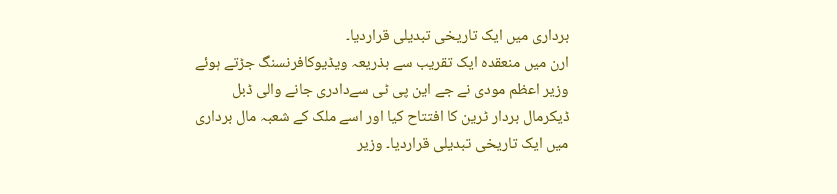برداری میں ایک تاریخی تبدیلی قراردیا۔
ارن میں منعقدہ ایک تقریب سے بذریعہ ویڈیوکافرنسنگ جڑتے ہوئے وزیر اعظم مودی نے جے این پی ٹی سےدادری جانے والی ڈبل ڈیکرمال بردار ٹرین کا افتتاح کیا اور اسے ملک کے شعبہ مال برداری میں ایک تاریخی تبدیلی قراردیا۔ وزیر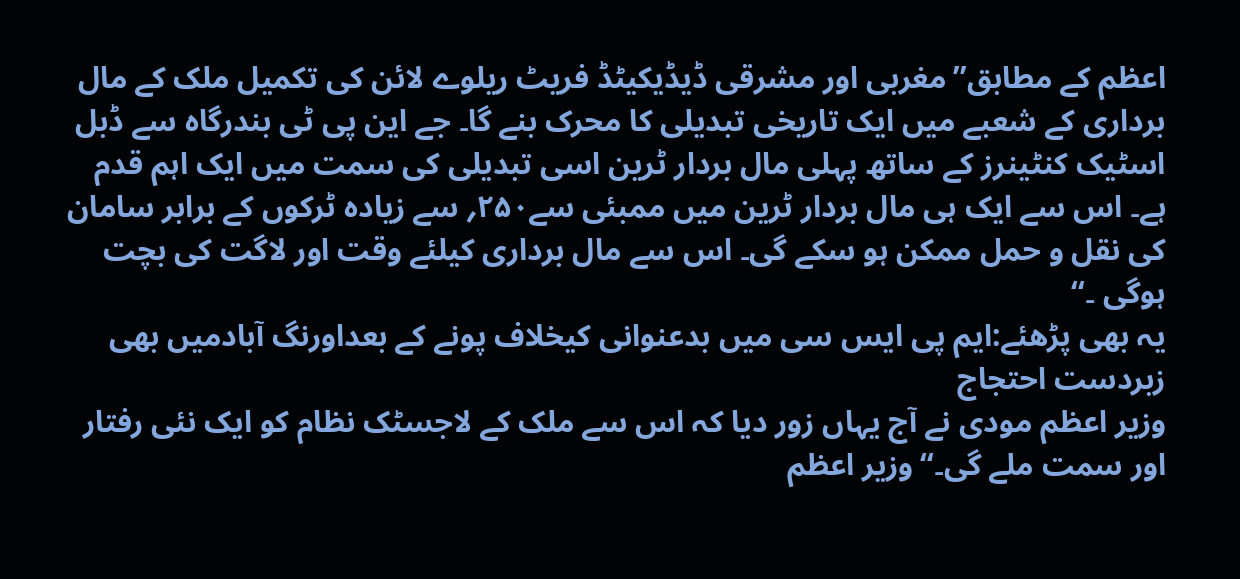اعظم کے مطابق’’مغربی اور مشرقی ڈیڈیکیٹڈ فریٹ ریلوے لائن کی تکمیل ملک کے مال برداری کے شعبے میں ایک تاریخی تبدیلی کا محرک بنے گا۔ جے این پی ٹی بندرگاہ سے ڈبل اسٹیک کنٹینرز کے ساتھ پہلی مال بردار ٹرین اسی تبدیلی کی سمت میں ایک اہم قدم ہے۔ اس سے ایک ہی مال بردار ٹرین میں ممبئی سے۲۵۰؍ سے زیادہ ٹرکوں کے برابر سامان کی نقل و حمل ممکن ہو سکے گی۔ اس سے مال برداری کیلئے وقت اور لاگت کی بچت ہوگی ۔‘‘
یہ بھی پڑھئے:ایم پی ایس سی میں بدعنوانی کیخلاف پونے کے بعداورنگ آبادمیں بھی زبردست احتجاج
وزیر اعظم مودی نے آج یہاں زور دیا کہ اس سے ملک کے لاجسٹک نظام کو ایک نئی رفتار اور سمت ملے گی۔‘‘وزیر اعظم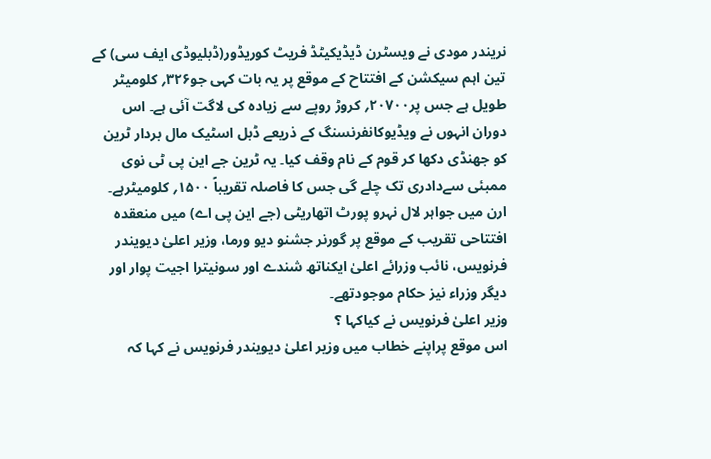نریندر مودی نے ویسٹرن ڈیڈیکیٹڈ فریٹ کوریڈور(ڈبلیوڈی ایف سی) کے تین اہم سیکشن کے افتتاح کے موقع پر یہ بات کہی جو۳۲۶؍ کلومیٹر طویل ہے جس پر۲۰۷۰۰؍ کروڑ روپے سے زیادہ کی لاگت آئی ہے۔ اس دوران انہوں نے ویڈیوکانفرنسنگ کے ذریعے ڈبل اسٹیک مال بردار ٹرین کو جھنڈی دکھا کر قوم کے نام وقف کیا۔ یہ ٹرین جے این پی ٹی نوی ممبئی سےدادری تک چلے گی جس کا فاصلہ تقریباً ۱۵۰۰؍ کلومیٹرہے۔ ارن میں جواہر لال نہرو پورٹ اتھاریٹی (جے این پی اے) میں منعقدہ افتتاحی تقریب کے موقع پر گورنر جشنو دیو ورما، وزیر اعلیٰ دیویندر فرنویس، نائب وزرائے اعلیٰ ایکناتھ شندے اور سونیترا اجیت پوار اور دیگر وزراء نیز حکام موجودتھے۔
وزیر اعلیٰ فرنویس نے کیاکہا ؟
اس موقع پراپنے خطاب میں وزیر اعلیٰ دیویندر فرنویس نے کہا کہ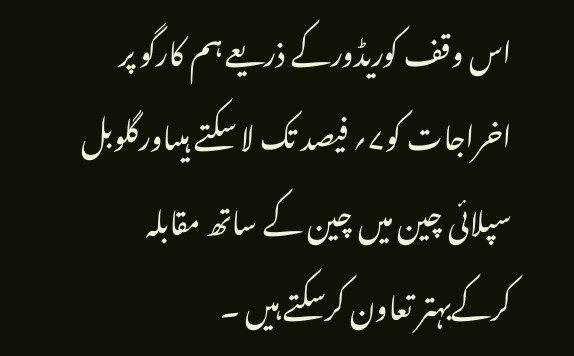اس وقف کوریڈورکے ذریعے ہم کارگو پر اخراجات کو۷؍ فیصد تک لا سکتے ہیںاورگلوبل سپلائی چین میں چین کے ساتھ مقابلہ کرکےبہتر تعاون کرسکتے ہیں ۔